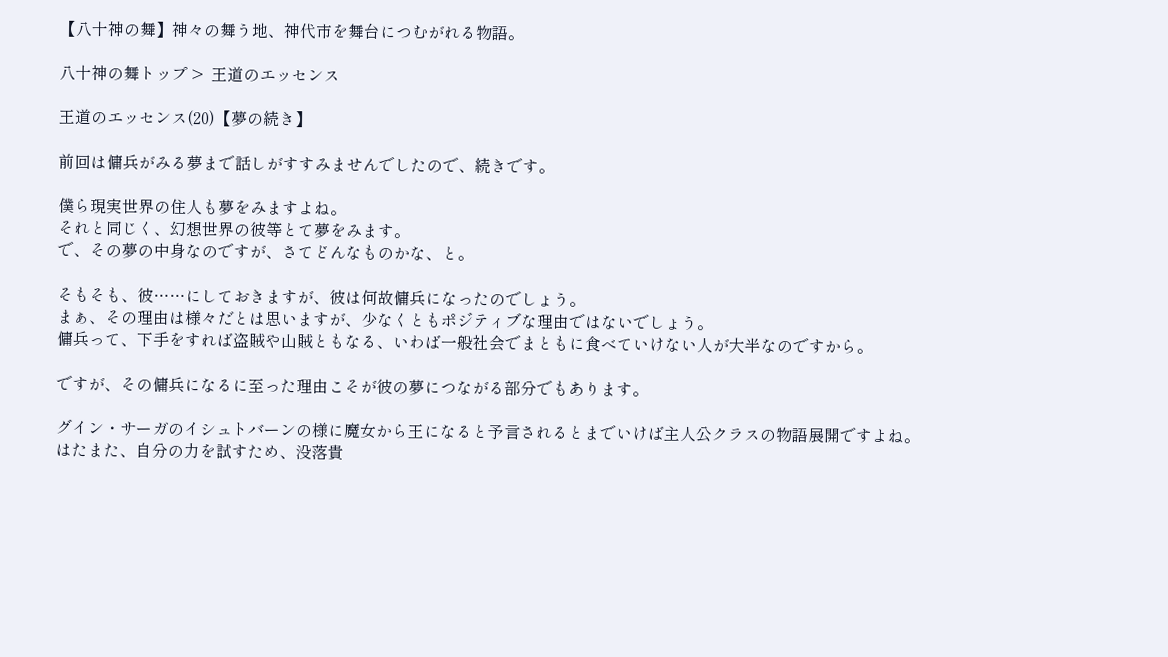【八十神の舞】神々の舞う地、神代市を舞台につむがれる物語。

八十神の舞トップ >  王道のエッセンス

王道のエッセンス(20)【夢の続き】

前回は傭兵がみる夢まで話しがすすみませんでしたので、続きです。

僕ら現実世界の住人も夢をみますよね。
それと同じく、幻想世界の彼等とて夢をみます。
で、その夢の中身なのですが、さてどんなものかな、と。

そもそも、彼……にしておきますが、彼は何故傭兵になったのでしょう。
まぁ、その理由は様々だとは思いますが、少なくともポジティブな理由ではないでしょう。
傭兵って、下手をすれば盗賊や山賊ともなる、いわば一般社会でまともに食べていけない人が大半なのですから。

ですが、その傭兵になるに至った理由こそが彼の夢につながる部分でもあります。

グイン・サーガのイシュトバーンの様に魔女から王になると予言されるとまでいけば主人公クラスの物語展開ですよね。
はたまた、自分の力を試すため、没落貴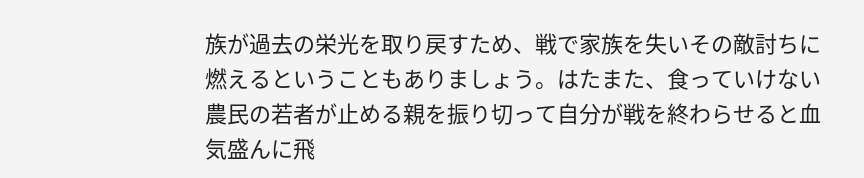族が過去の栄光を取り戻すため、戦で家族を失いその敵討ちに燃えるということもありましょう。はたまた、食っていけない農民の若者が止める親を振り切って自分が戦を終わらせると血気盛んに飛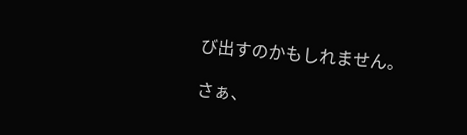び出すのかもしれません。

さぁ、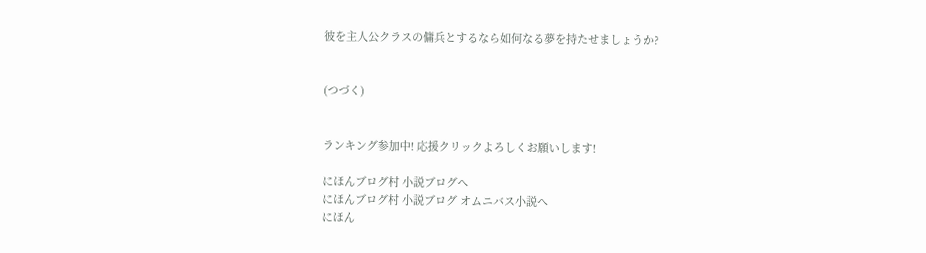彼を主人公クラスの傭兵とするなら如何なる夢を持たせましょうか?


(つづく)


ランキング参加中! 応援クリックよろしくお願いします!

にほんブログ村 小説ブログへ
にほんブログ村 小説ブログ オムニバス小説へ
にほん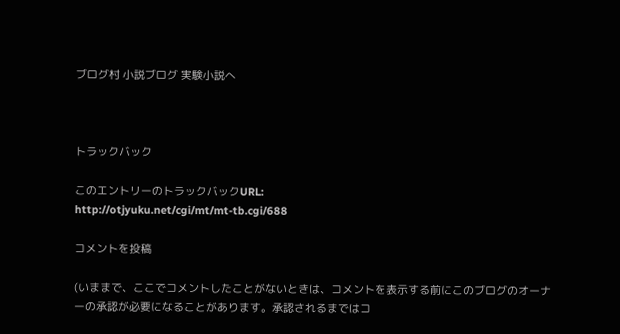ブログ村 小説ブログ 実験小説へ



トラックバック

このエントリーのトラックバックURL:
http://otjyuku.net/cgi/mt/mt-tb.cgi/688

コメントを投稿

(いままで、ここでコメントしたことがないときは、コメントを表示する前にこのブログのオーナーの承認が必要になることがあります。承認されるまではコ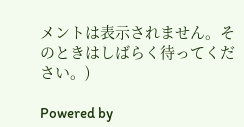メントは表示されません。そのときはしばらく待ってください。)

Powered by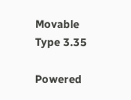Movable Type 3.35

Powered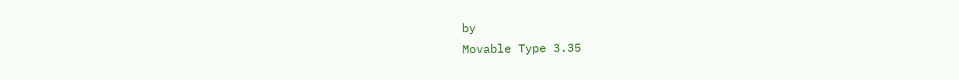by
Movable Type 3.35